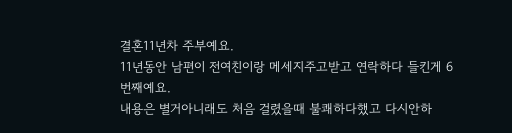결혼11년차 주부예요.
11년동안 남편이 전여친이랑 메세지주고받고 연락하다 들킨게 6번째예요.
내용은 별거아니래도 처음 걸렸을때 불쾌하다했고 다시안하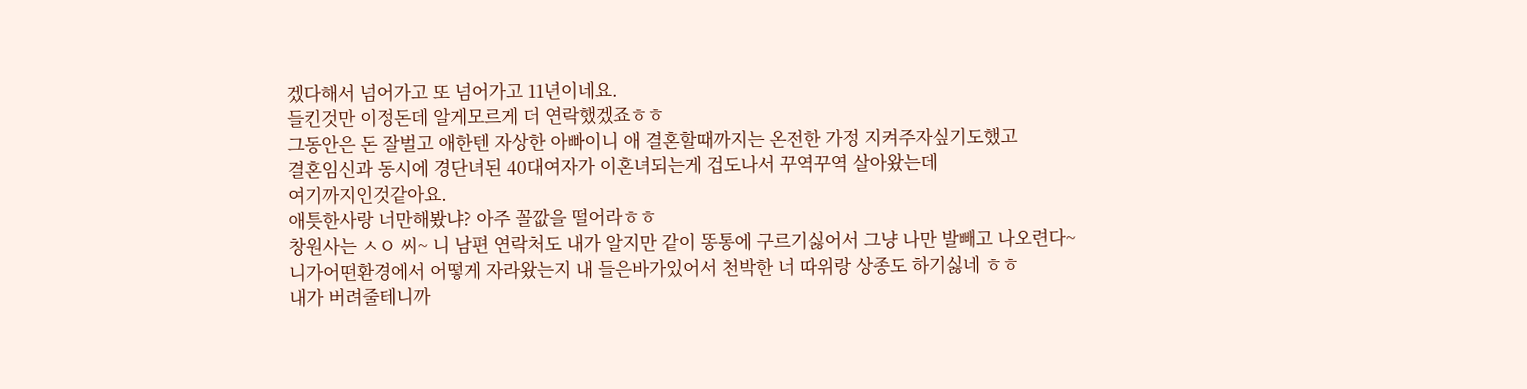겠다해서 넘어가고 또 넘어가고 11년이네요.
들킨것만 이정돈데 알게모르게 더 연락했겠죠ㅎㅎ
그동안은 돈 잘벌고 애한텐 자상한 아빠이니 애 결혼할때까지는 온전한 가정 지켜주자싶기도했고
결혼임신과 동시에 경단녀된 40대여자가 이혼녀되는게 겁도나서 꾸역꾸역 살아왔는데
여기까지인것같아요.
애틋한사랑 너만해봤냐? 아주 꼴깞을 떨어라ㅎㅎ
창원사는 ㅅㅇ 씨~ 니 남편 연락처도 내가 알지만 같이 똥통에 구르기싫어서 그냥 나만 발빼고 나오련다~
니가어떤환경에서 어떻게 자라왔는지 내 들은바가있어서 천박한 너 따위랑 상종도 하기싫네 ㅎㅎ
내가 버려줄테니까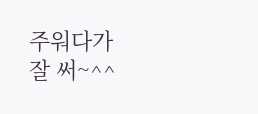주워다가 잘 써~^^